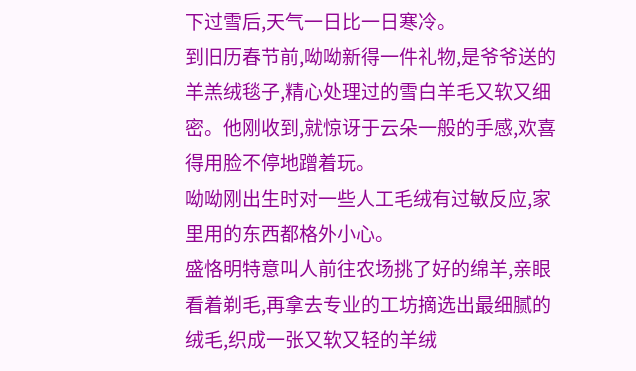下过雪后,天气一日比一日寒冷。
到旧历春节前,呦呦新得一件礼物,是爷爷送的羊羔绒毯子,精心处理过的雪白羊毛又软又细密。他刚收到,就惊讶于云朵一般的手感,欢喜得用脸不停地蹭着玩。
呦呦刚出生时对一些人工毛绒有过敏反应,家里用的东西都格外小心。
盛恪明特意叫人前往农场挑了好的绵羊,亲眼看着剃毛,再拿去专业的工坊摘选出最细腻的绒毛,织成一张又软又轻的羊绒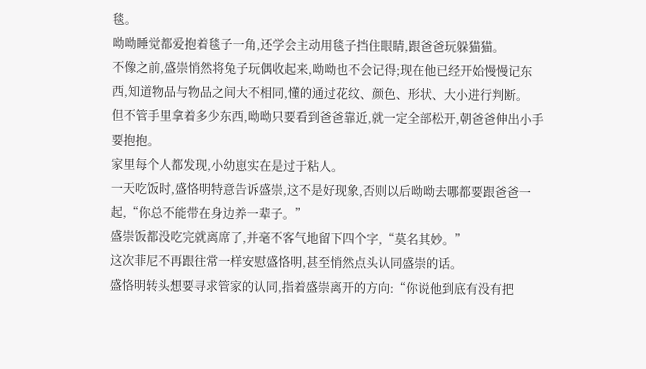毯。
呦呦睡觉都爱抱着毯子一角,还学会主动用毯子挡住眼睛,跟爸爸玩躲猫猫。
不像之前,盛崇悄然将兔子玩偶收起来,呦呦也不会记得;现在他已经开始慢慢记东西,知道物品与物品之间大不相同,懂的通过花纹、颜色、形状、大小进行判断。
但不管手里拿着多少东西,呦呦只要看到爸爸靠近,就一定全部松开,朝爸爸伸出小手要抱抱。
家里每个人都发现,小幼崽实在是过于粘人。
一天吃饭时,盛恪明特意告诉盛崇,这不是好现象,否则以后呦呦去哪都要跟爸爸一起,“你总不能带在身边养一辈子。”
盛崇饭都没吃完就离席了,并毫不客气地留下四个字,“莫名其妙。”
这次菲尼不再跟往常一样安慰盛恪明,甚至悄然点头认同盛崇的话。
盛恪明转头想要寻求管家的认同,指着盛崇离开的方向:“你说他到底有没有把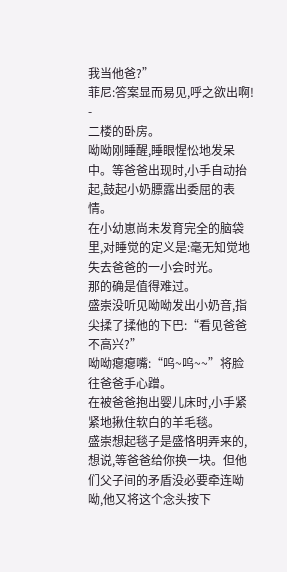我当他爸?”
菲尼:答案显而易见,呼之欲出啊!
-
二楼的卧房。
呦呦刚睡醒,睡眼惺忪地发呆中。等爸爸出现时,小手自动抬起,鼓起小奶膘露出委屈的表情。
在小幼崽尚未发育完全的脑袋里,对睡觉的定义是:毫无知觉地失去爸爸的一小会时光。
那的确是值得难过。
盛崇没听见呦呦发出小奶音,指尖揉了揉他的下巴:“看见爸爸不高兴?”
呦呦瘪瘪嘴:“呜~呜~~”将脸往爸爸手心蹭。
在被爸爸抱出婴儿床时,小手紧紧地揪住软白的羊毛毯。
盛崇想起毯子是盛恪明弄来的,想说,等爸爸给你换一块。但他们父子间的矛盾没必要牵连呦呦,他又将这个念头按下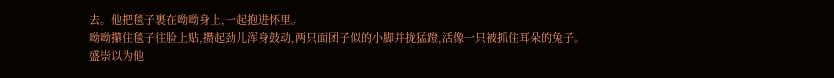去。他把毯子裹在呦呦身上,一起抱进怀里。
呦呦攥住毯子往脸上贴,攒起劲儿浑身鼓动,两只面团子似的小脚并拢猛蹬,活像一只被抓住耳朵的兔子。
盛崇以为他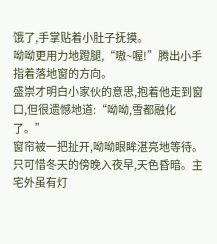饿了,手掌贴着小肚子抚摸。
呦呦更用力地蹬腿,“嗷~喔!”腾出小手指着落地窗的方向。
盛崇才明白小家伙的意思,抱着他走到窗口,但很遗憾地道:“呦呦,雪都融化了。”
窗帘被一把扯开,呦呦眼眸湛亮地等待。
只可惜冬天的傍晚入夜早,天色昏暗。主宅外虽有灯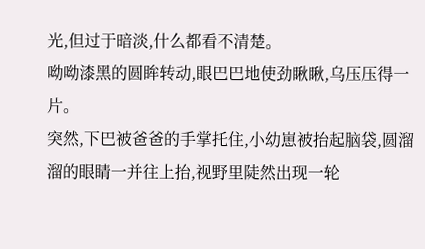光,但过于暗淡,什么都看不清楚。
呦呦漆黑的圆眸转动,眼巴巴地使劲瞅瞅,乌压压得一片。
突然,下巴被爸爸的手掌托住,小幼崽被抬起脑袋,圆溜溜的眼睛一并往上抬,视野里陡然出现一轮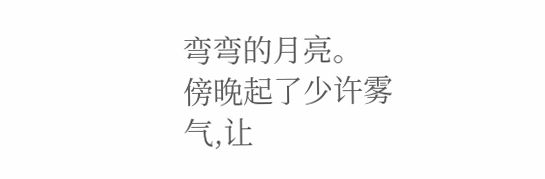弯弯的月亮。
傍晚起了少许雾气,让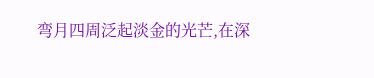弯月四周泛起淡金的光芒,在深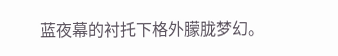蓝夜幕的衬托下格外朦胧梦幻。